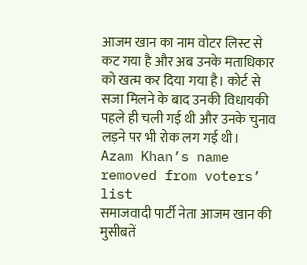आजम खान का नाम वोटर लिस्ट से कट गया है और अब उनके मताधिकार को खत्म कर दिया गया है। कोर्ट से सजा मिलने के बाद उनकी विधायकी पहले ही चली गई थी और उनके चुनाव लड़ने पर भी रोक लग गई थी।
Azam Khan’s name removed from voters’ list
समाजवादी पार्टी नेता आजम खान की मुसीबतें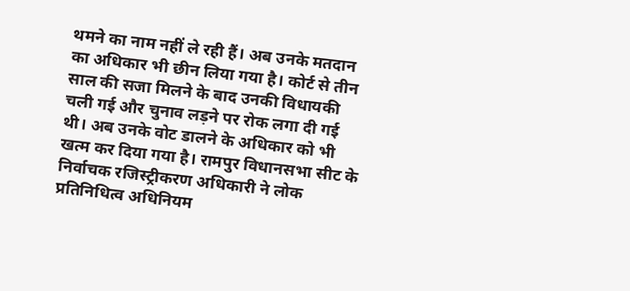थमने का नाम नहीं ले रही हैं। अब उनके मतदान का अधिकार भी छीन लिया गया है। कोर्ट से तीन साल की सजा मिलने के बाद उनकी विधायकी चली गई और चुनाव लड़ने पर रोक लगा दी गई थी। अब उनके वोट डालने के अधिकार को भी खत्म कर दिया गया है। रामपुर विधानसभा सीट के निर्वाचक रजिस्ट्रीकरण अधिकारी ने लोक प्रतिनिधित्व अधिनियम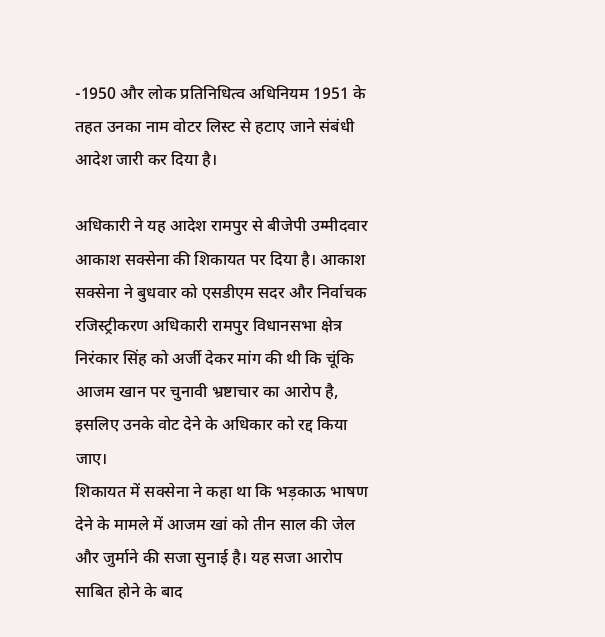-1950 और लोक प्रतिनिधित्व अधिनियम 1951 के तहत उनका नाम वोटर लिस्ट से हटाए जाने संबंधी आदेश जारी कर दिया है।

अधिकारी ने यह आदेश रामपुर से बीजेपी उम्मीदवार आकाश सक्सेना की शिकायत पर दिया है। आकाश सक्सेना ने बुधवार को एसडीएम सदर और निर्वाचक रजिस्ट्रीकरण अधिकारी रामपुर विधानसभा क्षेत्र निरंकार सिंह को अर्जी देकर मांग की थी कि चूंकि आजम खान पर चुनावी भ्रष्टाचार का आरोप है, इसलिए उनके वोट देने के अधिकार को रद्द किया जाए।
शिकायत में सक्सेना ने कहा था कि भड़काऊ भाषण देने के मामले में आजम खां को तीन साल की जेल और जुर्माने की सजा सुनाई है। यह सजा आरोप साबित होने के बाद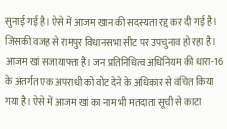सुनाई गई है। ऐसे में आजम खान की सदस्यता रद्द कर दी गई है। जिसकी वजह से रामपुर विधानसभा सीट पर उपचुनाव हो रहा है। आजम खां सजायाफ्ता हैं। जन प्रतिनिधित्व अधिनियम की धारा-16 के अंतर्गत एक अपराधी को वोट देने के अधिकार से वंचित किया गया है। ऐसे में आजम खां का नाम भी मतदाता सूची से काटा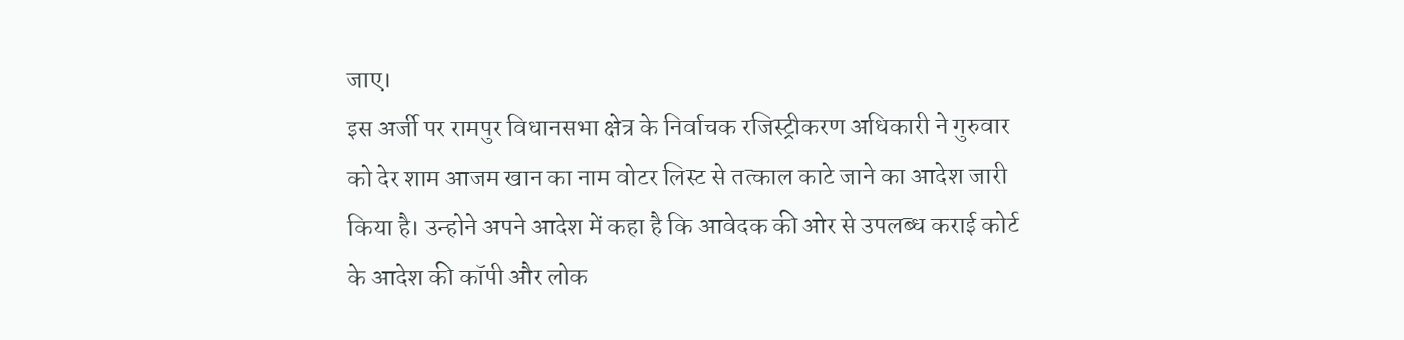जाए।
इस अर्जी पर रामपुर विधानसभा क्षेत्र के निर्वाचक रजिस्ट्रीकरण अधिकारी ने गुरुवार को देर शाम आजम खान का नाम वोटर लिस्ट से तत्काल काटे जाने का आदेश जारी किया है। उन्होने अपने आदेश में कहा है कि आवेदक की ओर से उपलब्ध कराई कोर्ट के आदेश की कॉपी और लोक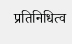प्रतिनिधित्व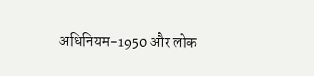अधिनियम-1950 और लोक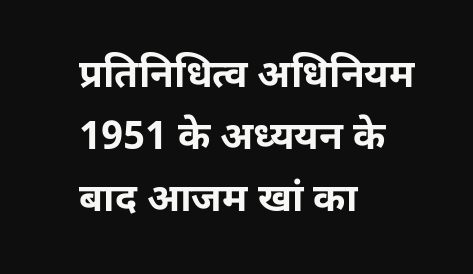प्रतिनिधित्व अधिनियम 1951 के अध्ययन के बाद आजम खां का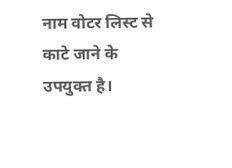नाम वोटर लिस्ट से काटे जाने के उपयुक्त है।